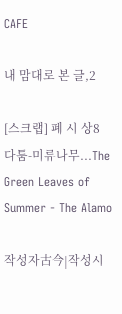CAFE

내 맘대로 본 글,2

[스크랩] 폐 시 상8 다툼-미류나무...The Green Leaves of Summer - The Alamo

작성자古今|작성시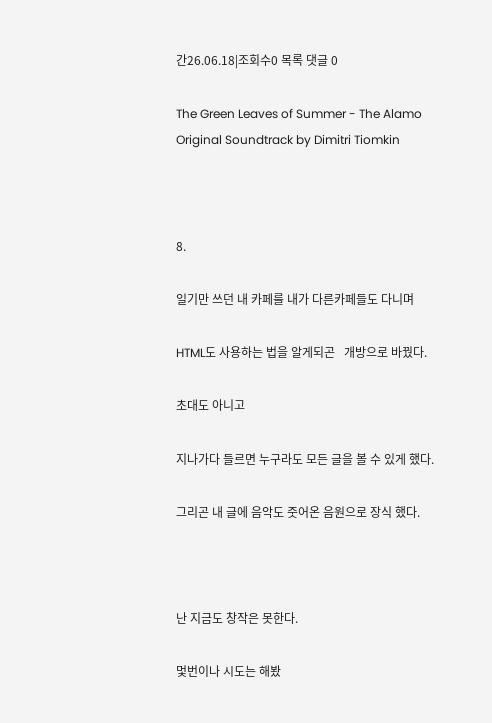간26.06.18|조회수0 목록 댓글 0

The Green Leaves of Summer - The Alamo Original Soundtrack by Dimitri Tiomkin



8.

일기만 쓰던 내 카페를 내가 다른카페들도 다니며

HTML도 사용하는 법을 알게되곤   개방으로 바꿨다.

초대도 아니고

지나가다 들르면 누구라도 모든 글을 볼 수 있게 했다.

그리곤 내 글에 음악도 줏어온 음원으로 장식 했다.



난 지금도 창작은 못한다.

멏번이나 시도는 해봤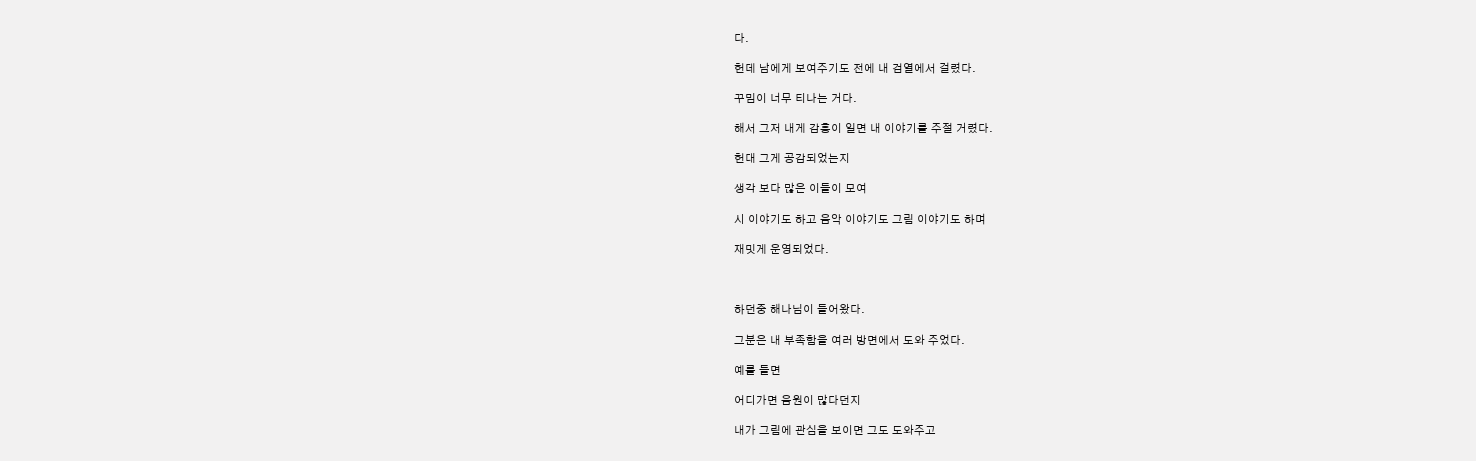다.

헌데 남에게 보여주기도 전에 내 검열에서 걸렸다.

꾸밈이 너무 티나는 거다.

해서 그저 내게 감흥이 일면 내 이야기를 주절 거렸다.

헌대 그게 공감되었는지

생각 보다 많은 이들이 모여

시 이야기도 하고 음악 이야기도 그림 이야기도 하며

재밋게 운영되었다.



하던중 해나님이 들어왔다.

그분은 내 부족함을 여러 방면에서 도와 주었다.

예를 들면

어디가면 음원이 많다던지

내가 그림에 관심을 보이면 그도 도와주고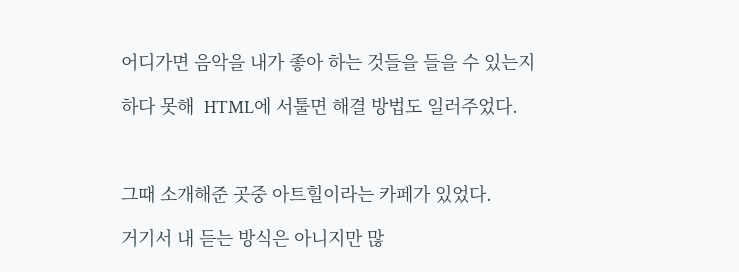어디가면 음악을 내가 좋아 하는 것들을 들을 수 있는지

하다 못해  HTML에 서툴면 해결 방법도 일러주었다.



그때 소개해준 곳중 아트힐이라는 카페가 있었다.

거기서 내 듣는 방식은 아니지만 많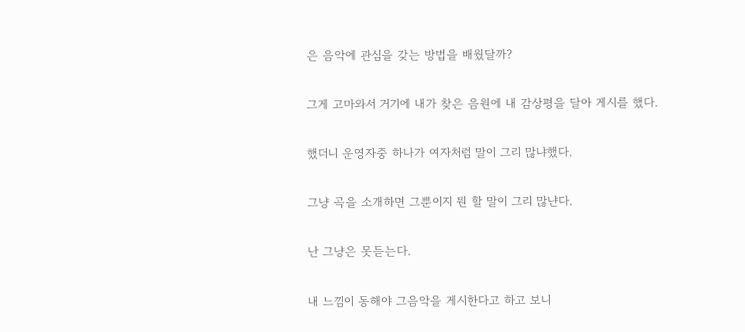은 음악에 관심을 갖는 방법을 배웠달까?

그게 고마와서 거기에 내가 찾은 음원에 내 감상평을 달아 게시를 했다.

했더니 운영자중 하나가 여자처럼 말이 그리 많냐했다.

그냥 곡을 소개하면 그뿐이지 뭔 할 말이 그리 많냔다.

난 그냥은 못듣는다.

내 느낌이 동해야 그음악을 게시한다고 하고 보니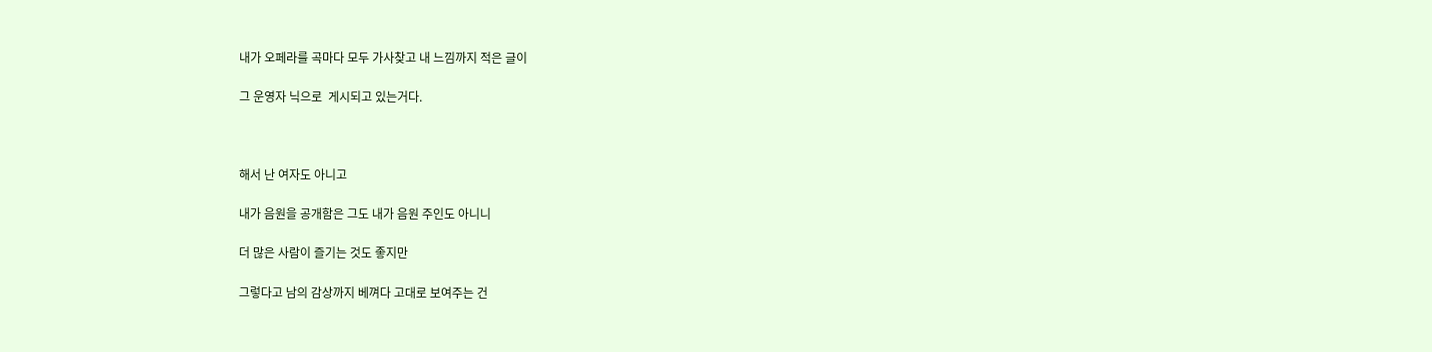내가 오페라를 곡마다 모두 가사찾고 내 느낌까지 적은 글이

그 운영자 닉으로  게시되고 있는거다.



해서 난 여자도 아니고

내가 음원을 공개함은 그도 내가 음원 주인도 아니니

더 많은 사람이 즐기는 것도 좋지만

그렇다고 남의 감상까지 베껴다 고대로 보여주는 건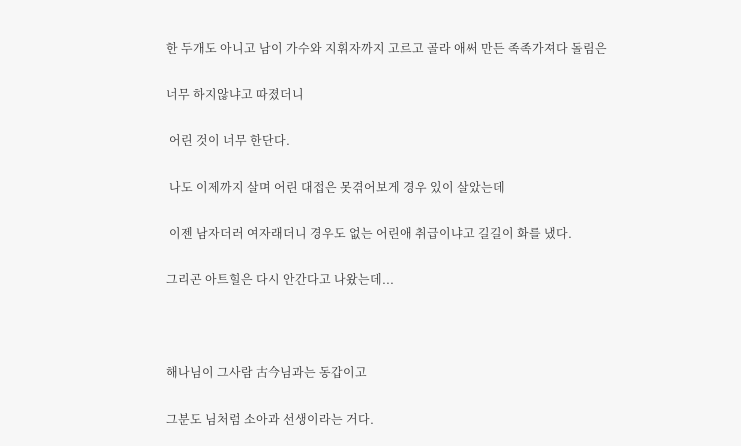한 두개도 아니고 남이 가수와 지휘자까지 고르고 골라 애써 만든 족족가져다 돌림은

너무 하지않냐고 따졌더니

 어린 것이 너무 한단다.

 나도 이제까지 살며 어린 대접은 못겪어보게 경우 있이 살았는데

 이젠 남자더러 여자래더니 경우도 없는 어린애 취급이냐고 길길이 화를 냈다.

그리곤 아트힐은 다시 안간다고 나왔는데...



해나님이 그사람 古今님과는 동갑이고

그분도 님처럼 소아과 선생이라는 거다.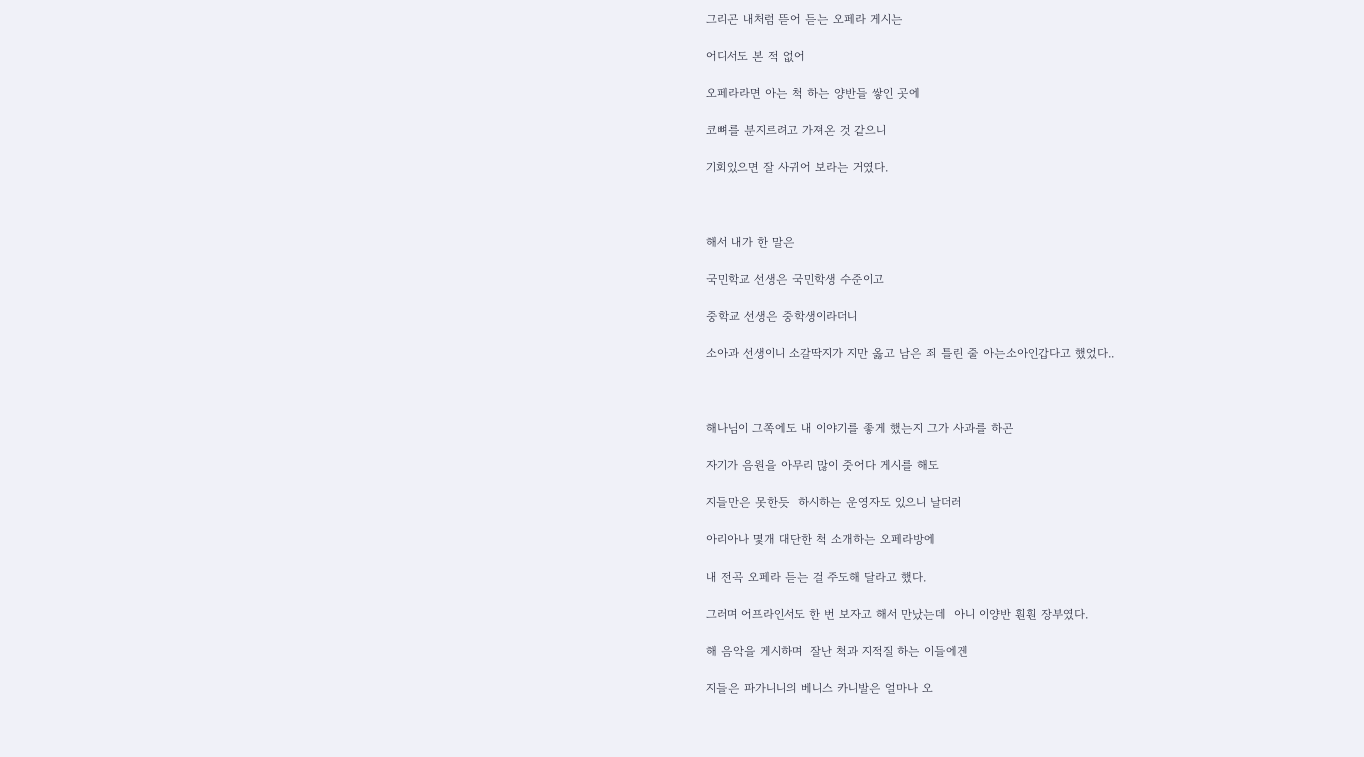그리곤 내처럼 뜯어 듣는 오페라 게시는

어디서도 본 적 없어

오페라라면 아는 척 하는 양반들 쌓인 곳에

코뼈를 분지르려고 가져온 것 같으니

기회있으면 잘 사귀어 보라는 거였다.



해서 내가 한 말은

국민학교 선생은 국민학생 수준이고

중학교 선생은 중학생이라더니

소아과 선생이니 소갈딱지가 지만 옳고 남은 죄 틀린 줄 아는소아인갑다고 했었다..



해나님이 그쪽에도 내 이야기를 좋게 했는지 그가 사과를 하곤

자기가 음원을 아무리 많이 줏어다 게시를 해도

지들만은 못한듯  하시하는 운영자도 있으니 날더러

아리아나 몇개 대단한 척 소개하는 오페라방에

내 전곡 오페라 듣는 걸 주도해 달라고 했다.

그러며 어프라인서도 한 번 보자고 해서 만났는데  아니 이양반 훤훤 장부였다.

해 음악을 게시하며  잘난 척과 지적질 하는 이들에겐

지들은 파가니니의 베니스 카니발은 얼마나 오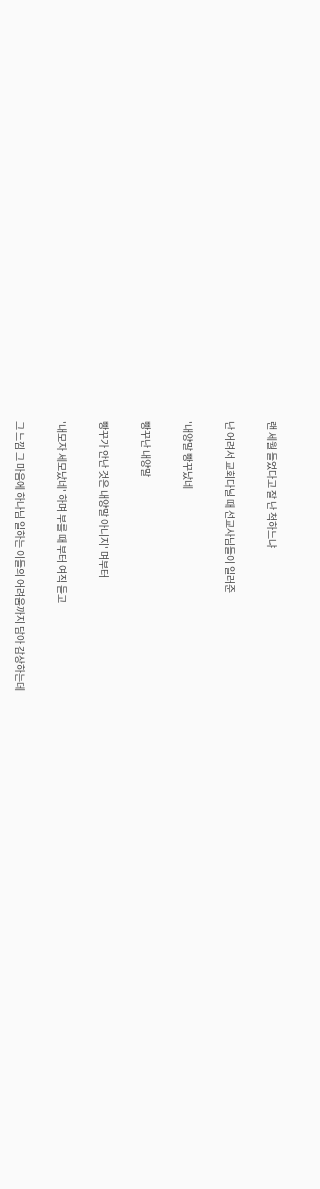랜 세월 들었다고 잘 난 척하느냐

난 어려서 교회다닐 때 선교사님들이 일러준

'내양말 빵꾸났네

빵꾸난 내양말

빵꾸가 안난 것은 내양말 아니지' 며부터

'내모자 세모났네' 하며 부를 때 부터 여직 듣고

그 느낌 그 마음에 하나님 일하는 이들의 어려움까지 담아 감상하는데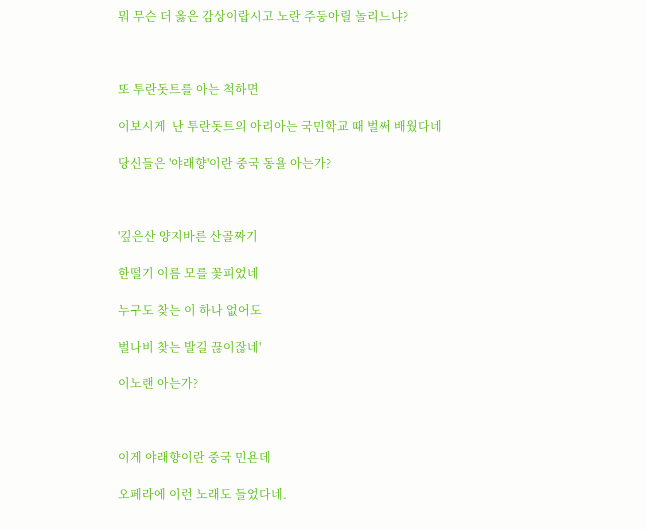뭐 무슨 더 옳은 감상이랍시고 노란 주둥아릴 놀리느냐?



또 투란돗트를 아는 척하면

이보시게  난 투란돗트의 아리아는 국민학교 때 벌써 배웠다네

당신들은 '야래향'이란 중국 동욜 아는가?



'깊은산 양지바른 산골짜기

한떨기 이름 모를 꽃피었네

누구도 찾는 이 하나 없어도

벌나비 찾는 발길 끊이잖네'

이노랜 아는가?



이게 야래향이란 중국 민욘데

오페라에 이런 노래도 들었다네.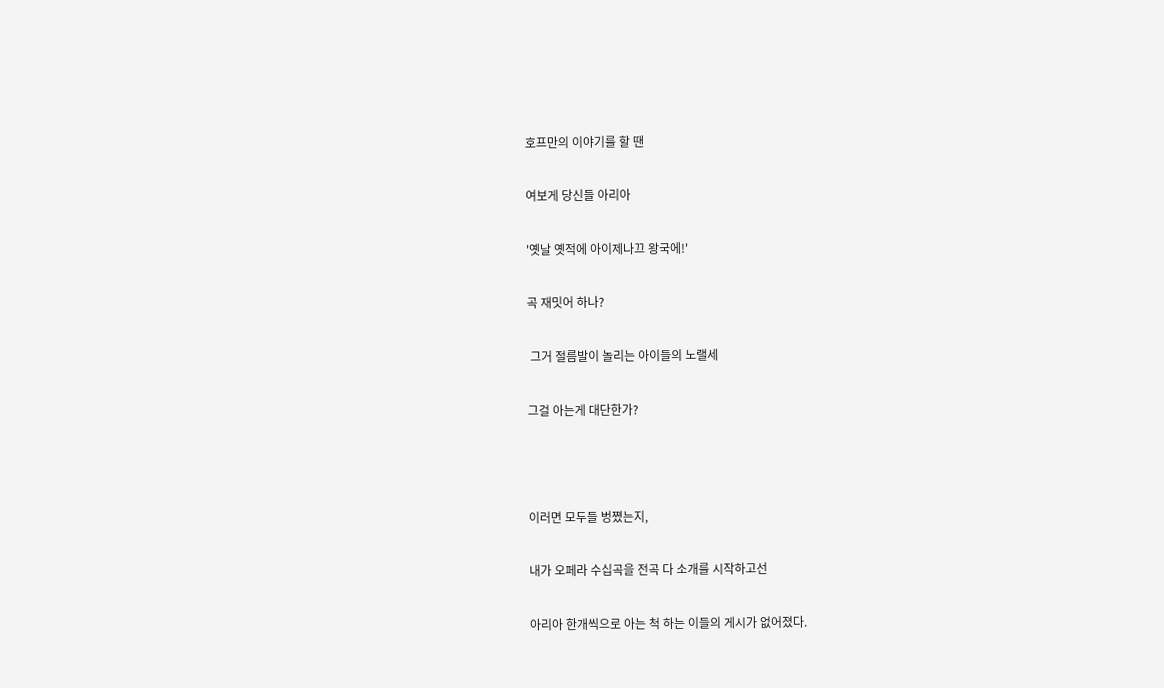호프만의 이야기를 할 땐

여보게 당신들 아리아

'옛날 옛적에 아이제나끄 왕국에!'

곡 재밋어 하나?

 그거 절름발이 놀리는 아이들의 노랠세

그걸 아는게 대단한가?



이러면 모두들 벙쪘는지,

내가 오페라 수십곡을 전곡 다 소개를 시작하고선

아리아 한개씩으로 아는 척 하는 이들의 게시가 없어졌다.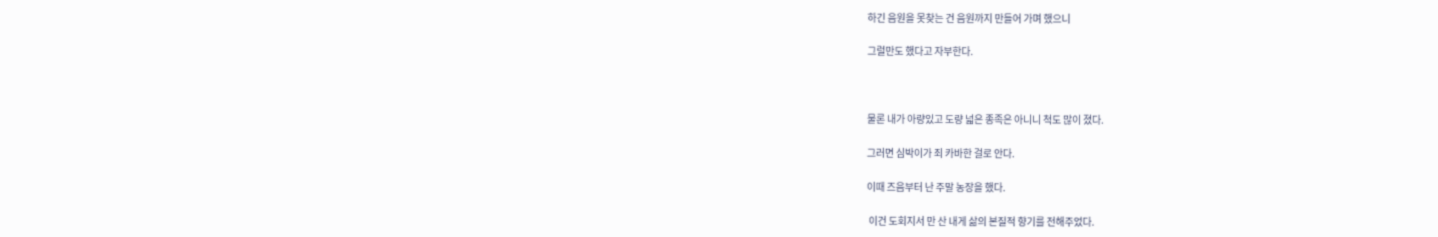하긴 음원을 못찾는 건 음원까지 만들어 가며 했으니

그럴만도 했다고 자부한다.



물론 내가 아량있고 도량 넓은 종족은 아니니 척도 많이 졌다.

그러면 심박이가 죄 카바한 걸로 안다.

이때 즈음부터 난 주말 농장을 했다.

 이건 도회지서 만 산 내게 삶의 본질적 향기를 전해주었다.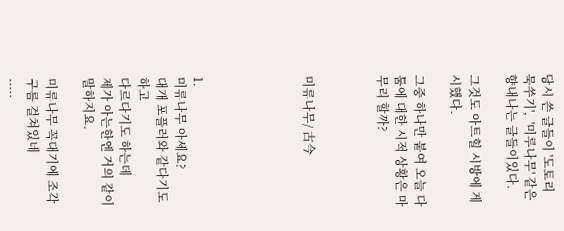당시 쓴 글들이 '도토리 묵쑤기',  '미루나무' 같은 향내나는 글들이있다.

그것도 아트힐 시방에 게시했다.

그중 하나만 붙여 오늘 다툼에 대한 시적 상황은 마무리 할까?



미류나무/ 古今





1.
미류나무 아세요?
대개 포플러와 같다기도하고
다르다기도 하는데
제가 아는한엔 거의 같이 말하지요.

미류나무 꼭대기에 조각구름 걸쳐있네
.....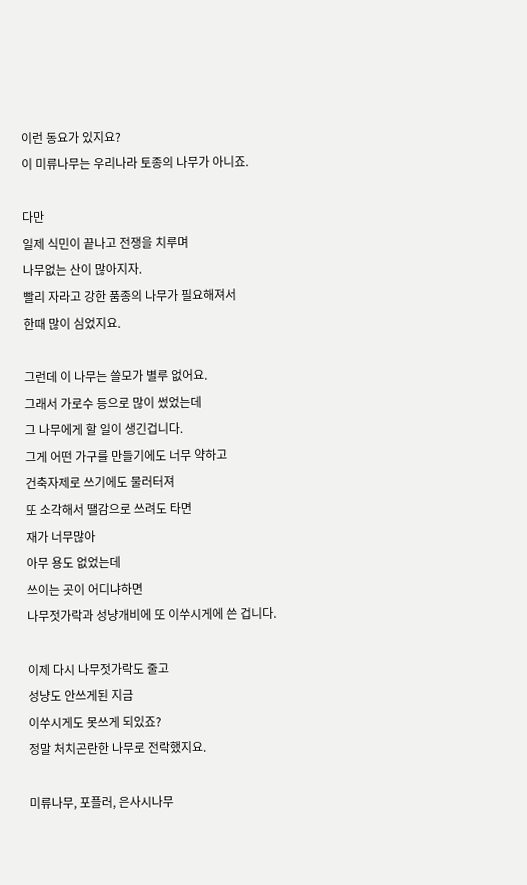이런 동요가 있지요?
이 미류나무는 우리나라 토종의 나무가 아니죠.

다만
일제 식민이 끝나고 전쟁을 치루며
나무없는 산이 많아지자.
빨리 자라고 강한 품종의 나무가 필요해져서
한때 많이 심었지요.

그런데 이 나무는 쓸모가 별루 없어요.
그래서 가로수 등으로 많이 썼었는데
그 나무에게 할 일이 생긴겁니다.
그게 어떤 가구를 만들기에도 너무 약하고
건축자제로 쓰기에도 물러터져
또 소각해서 땔감으로 쓰려도 타면
재가 너무많아
아무 용도 없었는데
쓰이는 곳이 어디냐하면
나무젓가락과 성냥개비에 또 이쑤시게에 쓴 겁니다.

이제 다시 나무젓가락도 줄고
성냥도 안쓰게된 지금
이쑤시게도 못쓰게 되있죠?
정말 처치곤란한 나무로 전락했지요.

미류나무, 포플러, 은사시나무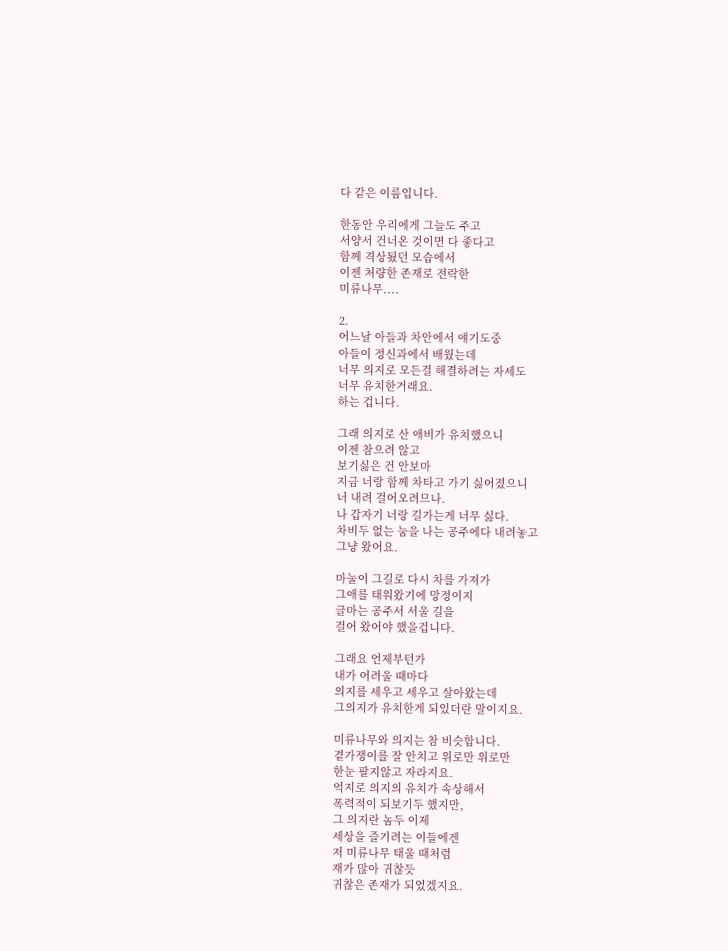다 같은 이름입니다.

한동안 우리에게 그늘도 주고
서양서 건너온 것이면 다 좋다고
함께 격상됬던 모습에서
이젠 처량한 존재로 전락한
미류나무....

2.
어느날 아들과 차안에서 얘기도중
아들이 정신과에서 배웠는데
너무 의지로 모든걸 해결하려는 자세도
너무 유치한거래요.
하는 겁니다.

그래 의지로 산 애비가 유치했으니
이젠 참으려 않고
보기싫은 건 안보마
지금 너랑 함께 차타고 가기 싫어졌으니
너 내려 걸어오려므나.
나 갑자기 너랑 길가는게 너무 싫다.
차비두 없는 눔을 나는 공주에다 내려놓고
그냥 왔어요.

마눌이 그길로 다시 차를 가져가
그애를 태워왔기에 망정이지
글마는 공주서 서울 길을
걸어 왔어야 했을겁니다.

그래요 언제부턴가
내가 어려울 때마다
의지를 세우고 세우고 살아왔는데
그의지가 유치한게 되있더란 말이지요.

미류나무와 의지는 참 비슷합니다.
곁가쟁이를 잘 안치고 위로만 위로만
한눈 팔지않고 자라지요.
억지로 의지의 유치가 속상해서
폭력적이 되보기두 했지만,
그 의지란 놈두 이제
세상을 즐기려는 이들에겐
저 미류나무 태울 때처럼
재가 많아 귀찮듯
귀찮은 존재가 되었겠지요.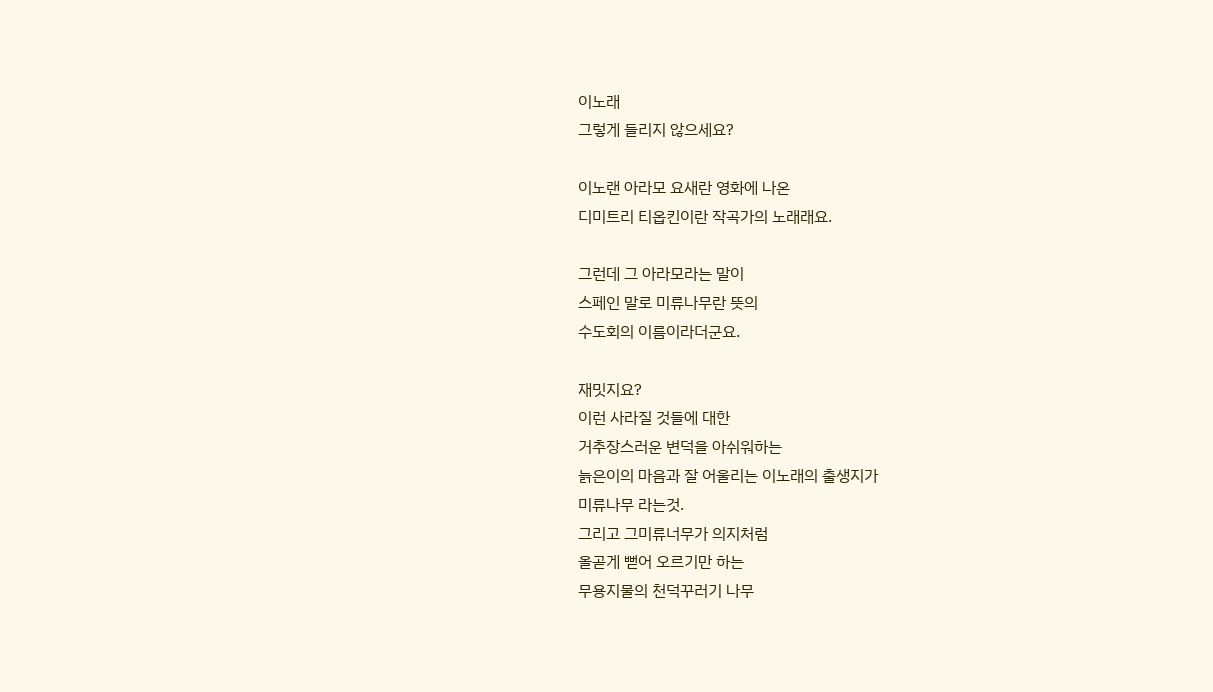이노래
그렇게 들리지 않으세요?

이노랜 아라모 요새란 영화에 나온
디미트리 티옵킨이란 작곡가의 노래래요.

그런데 그 아라모라는 말이
스페인 말로 미류나무란 뜻의
수도회의 이름이라더군요.

재밋지요?
이런 사라질 것들에 대한
거추장스러운 변덕을 아쉬워하는
늙은이의 마음과 잘 어울리는 이노래의 출생지가
미류나무 라는것.
그리고 그미류너무가 의지처럼
올곧게 뻗어 오르기만 하는
무용지물의 천덕꾸러기 나무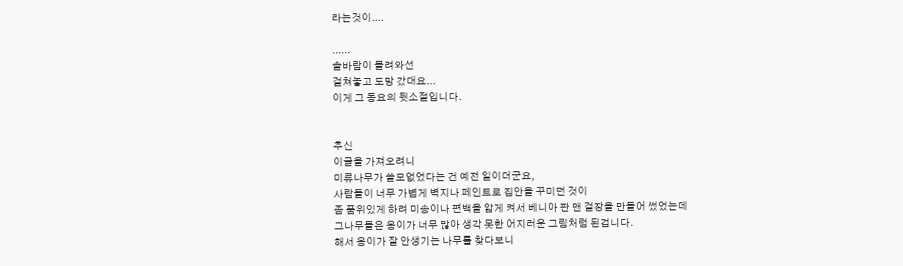라는것이....

......
솔바람이 몰려와선
걸쳐놓고 도망 갔대요...
이게 그 동요의 뒷소절입니다.


추신
이글을 가져오려니
미류나무가 쓸모없었다는 건 예전 일이더군요,
사람들이 너무 가볍게 벽지나 페인트로 집안을 꾸미던 것이
좀 품위있게 하려 미송이나 편백을 앏게 켜서 베니아 판 맨 겉장을 만들어 썼었는데
그나무들은 옹이가 너무 많아 생각 못한 어지러운 그림처럼 된겁니다.
해서 옹이가 잘 안생기는 나무를 찾다보니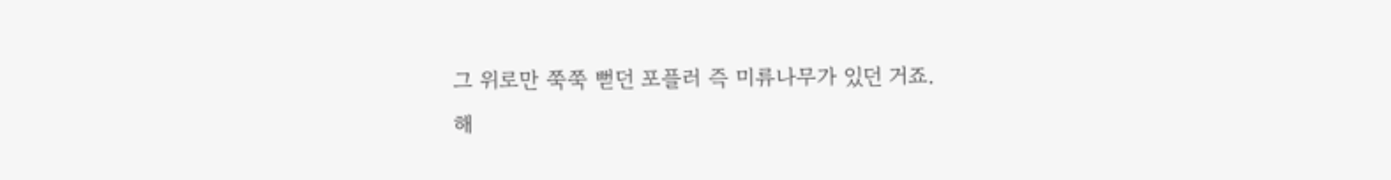그 위로만 쭉쭉 뻗던 포플러 즉 미류나무가 있던 거죠.
해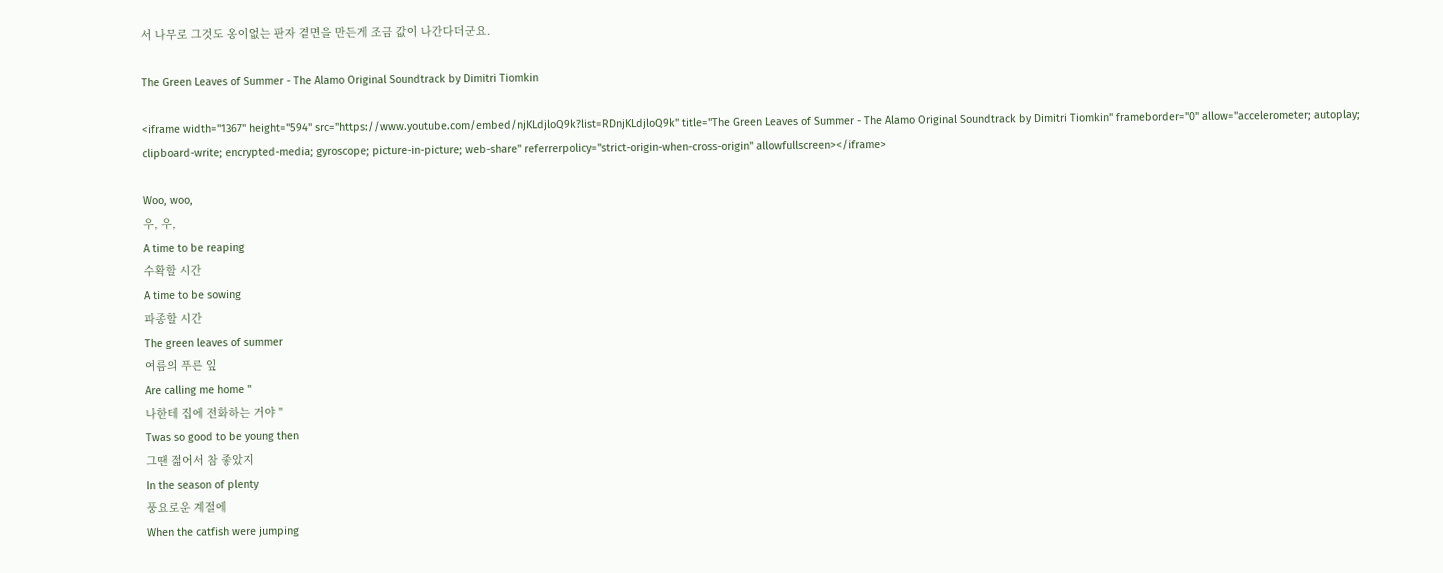서 나무로 그것도 옹이없는 판자 곁면을 만든게 조금 값이 나간다더군요.

The Green Leaves of Summer - The Alamo Original Soundtrack by Dimitri Tiomkin

<iframe width="1367" height="594" src="https://www.youtube.com/embed/njKLdjloQ9k?list=RDnjKLdjloQ9k" title="The Green Leaves of Summer - The Alamo Original Soundtrack by Dimitri Tiomkin" frameborder="0" allow="accelerometer; autoplay; clipboard-write; encrypted-media; gyroscope; picture-in-picture; web-share" referrerpolicy="strict-origin-when-cross-origin" allowfullscreen></iframe>

Woo, woo,
우, 우,
A time to be reaping
수확할 시간
A time to be sowing
파종할 시간
The green leaves of summer
여름의 푸른 잎
Are calling me home "
나한테 집에 전화하는 거야 "
Twas so good to be young then
그땐 젊어서 참 좋았지
In the season of plenty
풍요로운 계절에
When the catfish were jumping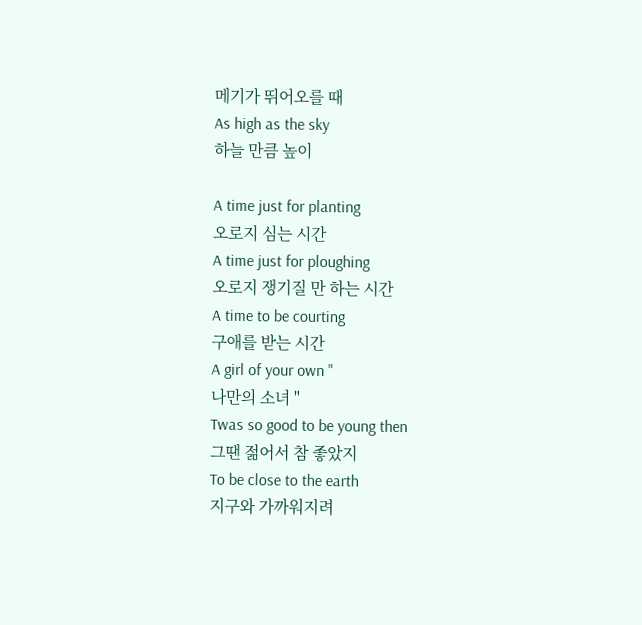메기가 뛰어오를 때
As high as the sky
하늘 만큼 높이

A time just for planting
오로지 심는 시간
A time just for ploughing
오로지 쟁기질 만 하는 시간
A time to be courting
구애를 받는 시간
A girl of your own "
나만의 소녀 "
Twas so good to be young then
그땐 젊어서 참 좋았지
To be close to the earth
지구와 가까워지려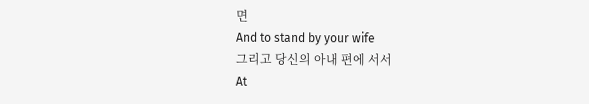면
And to stand by your wife
그리고 당신의 아내 편에 서서
At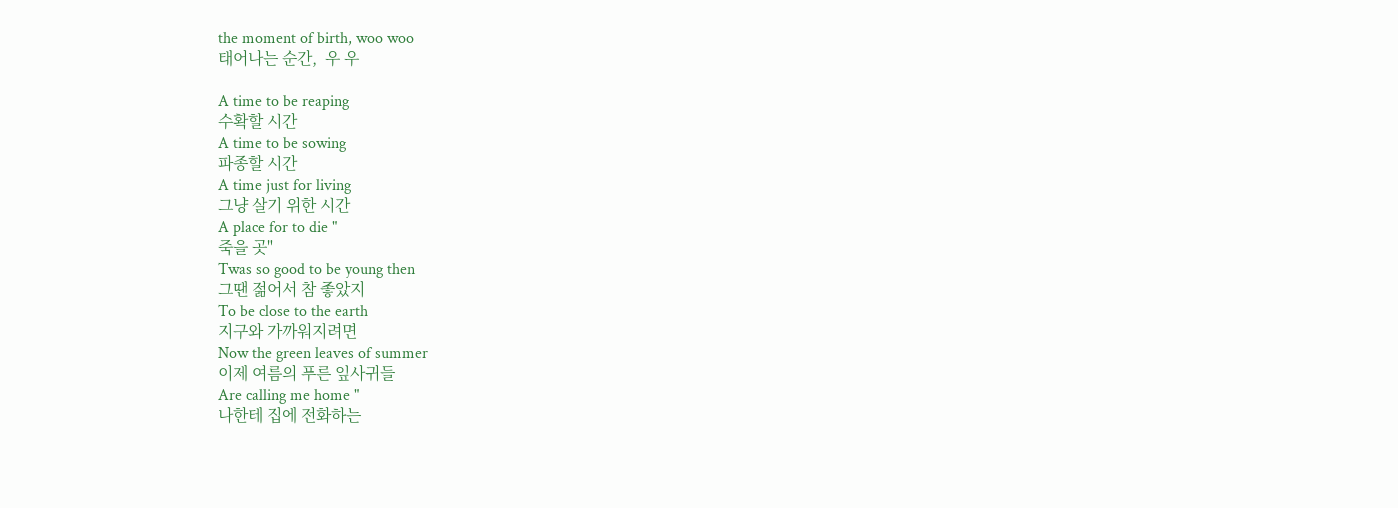the moment of birth, woo woo
태어나는 순간,  우 우

A time to be reaping
수확할 시간
A time to be sowing
파종할 시간
A time just for living
그냥 살기 위한 시간
A place for to die "
죽을 곳"
Twas so good to be young then
그땐 젊어서 참 좋았지
To be close to the earth
지구와 가까워지려면
Now the green leaves of summer
이제 여름의 푸른 잎사귀들
Are calling me home "
나한테 집에 전화하는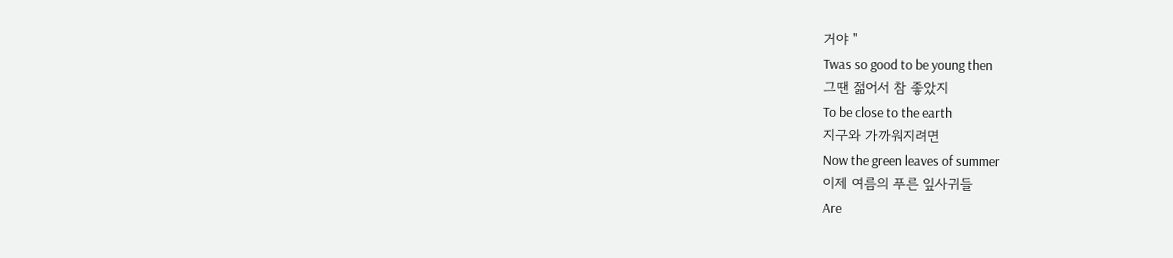거야 "
Twas so good to be young then
그땐 젊어서 참 좋았지
To be close to the earth
지구와 가까워지려면
Now the green leaves of summer
이제 여름의 푸른 잎사귀들
Are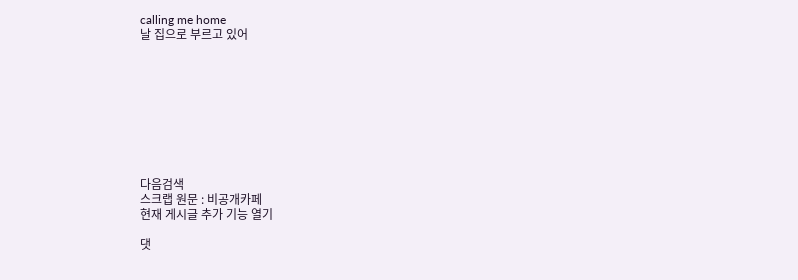calling me home
날 집으로 부르고 있어









다음검색
스크랩 원문 : 비공개카페
현재 게시글 추가 기능 열기

댓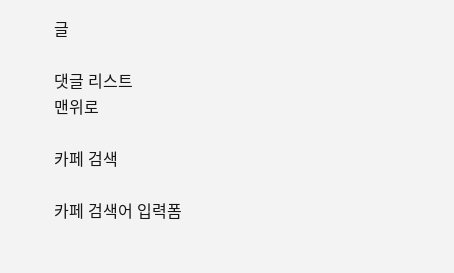글

댓글 리스트
맨위로

카페 검색

카페 검색어 입력폼